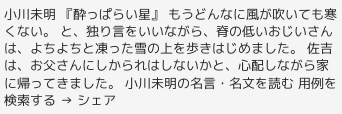小川未明 『酔っぱらい星』 もうどんなに風が吹いても寒くない。 と、独り言をいいながら、脊の低いおじいさんは、よちよちと凍った雪の上を歩きはじめました。 佐吉は、お父さんにしかられはしないかと、心配しながら家に帰ってきました。 小川未明の名言・名文を読む 用例を検索する → シェア